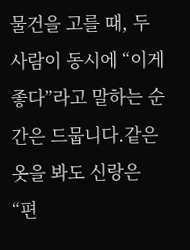물건을 고를 때, 두 사람이 동시에 “이게 좋다”라고 말하는 순간은 드뭅니다.같은 옷을 봐도 신랑은 “편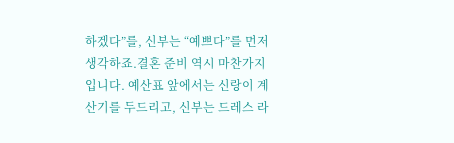하겠다”를, 신부는 “예쁘다”를 먼저 생각하죠.결혼 준비 역시 마찬가지입니다. 예산표 앞에서는 신랑이 계산기를 두드리고, 신부는 드레스 라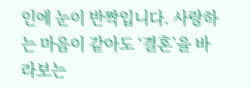인에 눈이 반짝입니다. 사랑하는 마음이 같아도 ‘결혼’을 바라보는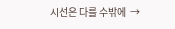시선은 다를 수밖에  →